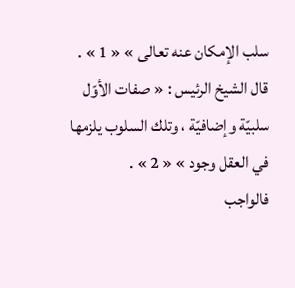سلب الإمكان عنه تعالى » « 1 » . قال الشيخ الرئيس : « صفات الأوّل سلبيّة وإضافيّة ، وتلك السلوب يلزمها في العقل وجود » « 2 » .
فالواجب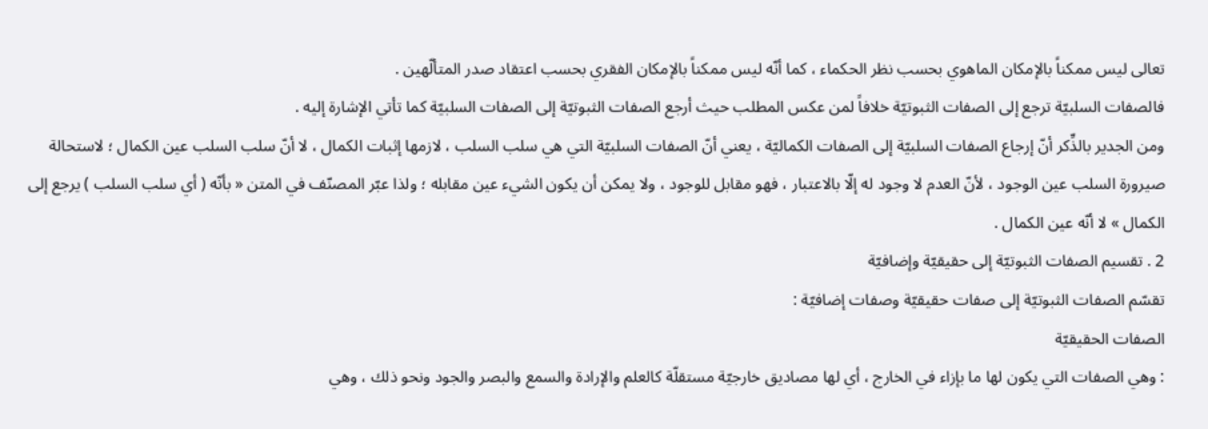تعالى ليس ممكناً بالإمكان الماهوي بحسب نظر الحكماء ، كما أنّه ليس ممكناً بالإمكان الفقري بحسب اعتقاد صدر المتألّهين .
فالصفات السلبيّة ترجع إلى الصفات الثبوتيّة خلافاً لمن عكس المطلب حيث أرجع الصفات الثبوتيّة إلى الصفات السلبيّة كما تأتي الإشارة إليه .
ومن الجدير بالذِّكر أنّ إرجاع الصفات السلبيّة إلى الصفات الكماليّة ، يعني أنّ الصفات السلبيّة التي هي سلب السلب ، لازمها إثبات الكمال ، لا أنّ سلب السلب عين الكمال ؛ لاستحالة صيرورة السلب عين الوجود ، لأنّ العدم لا وجود له إلّا بالاعتبار ، فهو مقابل للوجود ، ولا يمكن أن يكون الشيء عين مقابله ؛ ولذا عبّر المصنّف في المتن « بأنّه ( أي سلب السلب ) يرجع إلى الكمال » لا أنّه عين الكمال .
2 . تقسيم الصفات الثبوتيّة إلى حقيقيّة وإضافيّة
تقسّم الصفات الثبوتيّة إلى صفات حقيقيّة وصفات إضافيّة :
الصفات الحقيقيّة
: وهي الصفات التي يكون لها ما بإزاء في الخارج ، أي لها مصاديق خارجيّة مستقلّة كالعلم والإرادة والسمع والبصر والجود ونحو ذلك ، وهي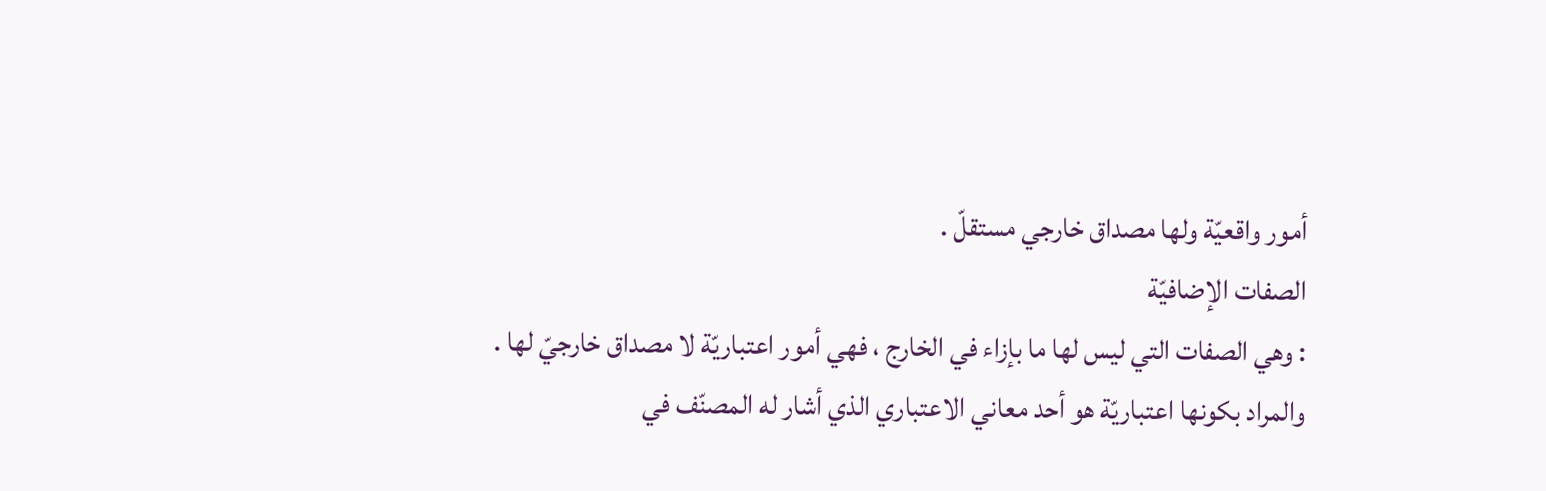أمور واقعيّة ولها مصداق خارجي مستقلّ .
الصفات الإضافيّة
: وهي الصفات التي ليس لها ما بإزاء في الخارج ، فهي أمور اعتباريّة لا مصداق خارجيّ لها .
والمراد بكونها اعتباريّة هو أحد معاني الاعتباري الذي أشار له المصنّف في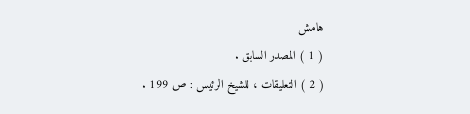هامش
( 1 ) المصدر السابق .
( 2 ) التعليقات ، للشيخ الرئيس : ص 199 .